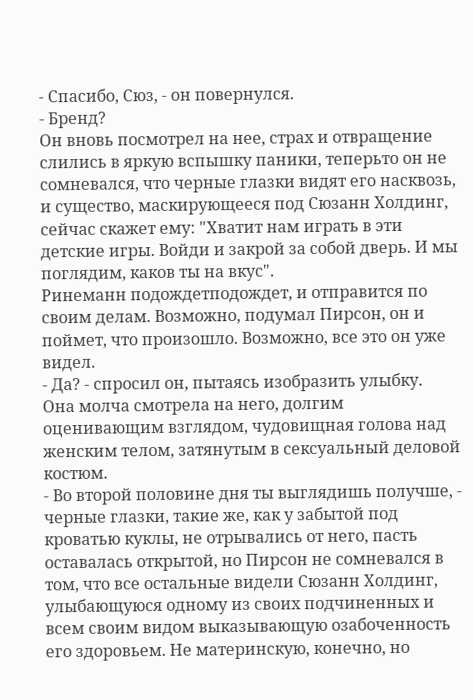- Спасибо, Сюз, - он повернулся.
- Бренд?
Он вновь посмотрел на нее, страх и отвращение слились в яркую вспышку паники, теперьто он не сомневался, что черные глазки видят его насквозь, и существо, маскирующееся под Сюзанн Холдинг, сейчас скажет ему: "Хватит нам играть в эти детские игры. Войди и закрой за собой дверь. И мы поглядим, каков ты на вкус".
Ринеманн подождетподождет, и отправится по своим делам. Возможно, подумал Пирсон, он и поймет, что произошло. Возможно, все это он уже видел.
- Да? - спросил он, пытаясь изобразить улыбку.
Она молча смотрела на него, долгим оценивающим взглядом, чудовищная голова над женским телом, затянутым в сексуальный деловой костюм.
- Во второй половине дня ты выглядишь получше, - черные глазки, такие же, как у забытой под кроватью куклы, не отрывались от него, пасть оставалась открытой, но Пирсон не сомневался в том, что все остальные видели Сюзанн Холдинг, улыбающуюся одному из своих подчиненных и всем своим видом выказывающую озабоченность его здоровьем. Не материнскую, конечно, но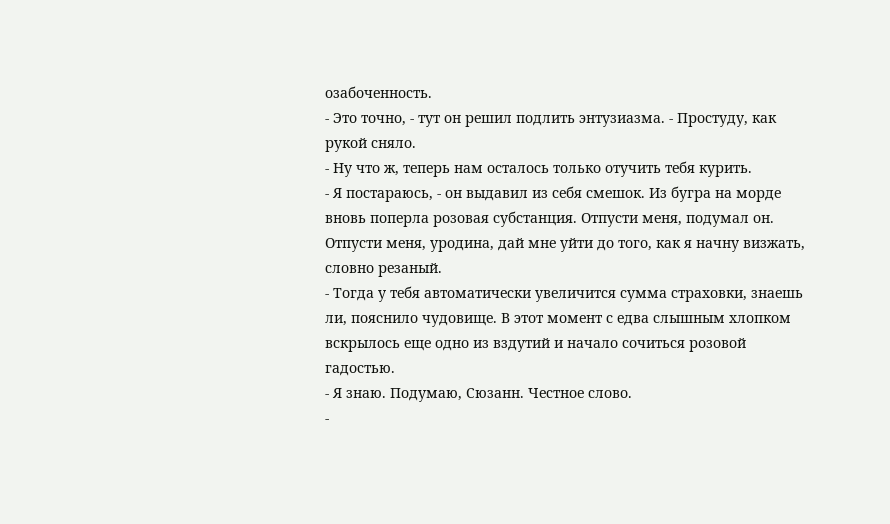озабоченность.
- Это точно, - тут он решил подлить энтузиазма. - Простуду, как рукой сняло.
- Ну что ж, теперь нам осталось только отучить тебя курить.
- Я постараюсь, - он выдавил из себя смешок. Из бугра на морде вновь поперла розовая субстанция. Отпусти меня, подумал он. Отпусти меня, уродина, дай мне уйти до того, как я начну визжать, словно резаный.
- Тогда у тебя автоматически увеличится сумма страховки, знаешь ли, пояснило чудовище. В этот момент с едва слышным хлопком вскрылось еще одно из вздутий и начало сочиться розовой гадостью.
- Я знаю. Подумаю, Сюзанн. Честное слово.
-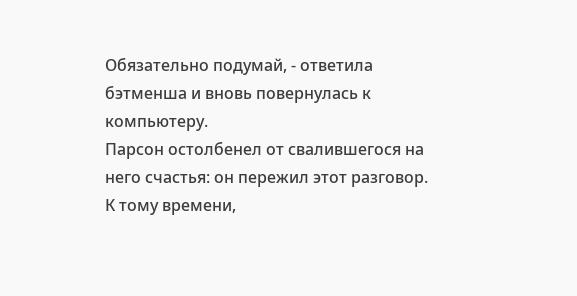Обязательно подумай, - ответила бэтменша и вновь повернулась к компьютеру.
Парсон остолбенел от свалившегося на него счастья: он пережил этот разговор.
К тому времени,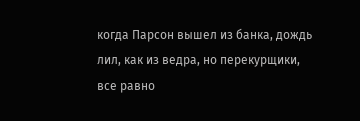когда Парсон вышел из банка, дождь лил, как из ведра, но перекурщики, все равно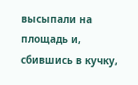высыпали на площадь и, сбившись в кучку,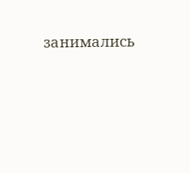занимались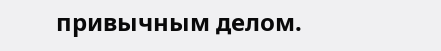привычным делом.